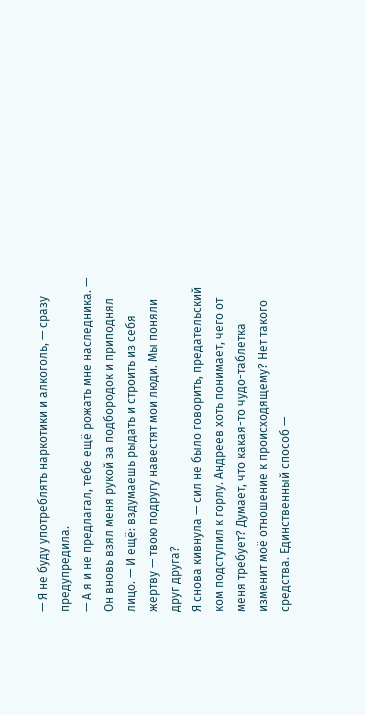— Я не буду употреблять наркотики и алкоголь, — сразу предупредила.
— А я и не предлагал, тебе ещё рожать мне наследника. — Он вновь взял меня рукой за подбородок и приподнял лицо. — И ещё: вздумаешь рыдать и строить из себя жертву — твою подругу навестят мои люди. Мы поняли друг друга?
Я снова кивнула — сил не было говорить, предательский ком подступил к горлу. Андреев хоть понимает, чего от меня требует? Думает, что какая-то чудо-таблетка изменит моё отношение к происходящему? Нет такого средства. Единственный способ —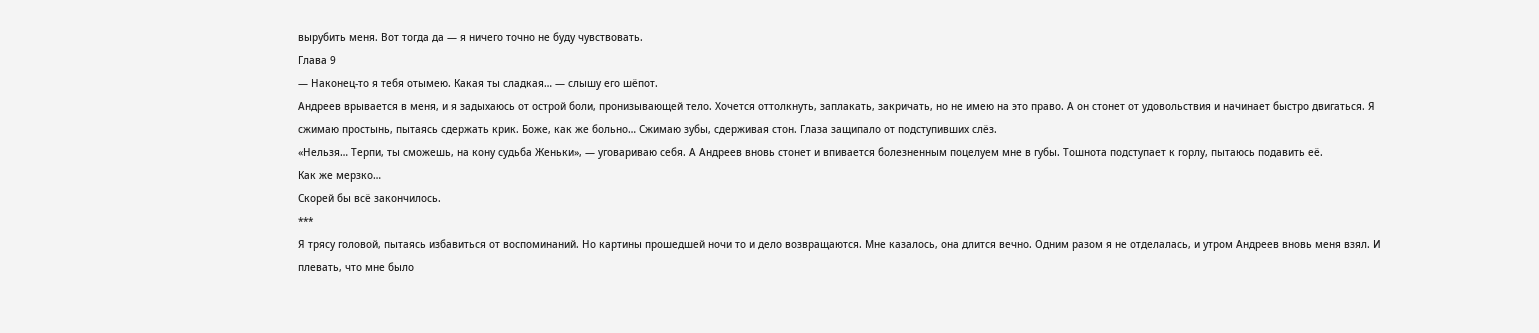вырубить меня. Вот тогда да — я ничего точно не буду чувствовать.
Глава 9
— Наконец-то я тебя отымею. Какая ты сладкая… — слышу его шёпот.
Андреев врывается в меня, и я задыхаюсь от острой боли, пронизывающей тело. Хочется оттолкнуть, заплакать, закричать, но не имею на это право. А он стонет от удовольствия и начинает быстро двигаться. Я сжимаю простынь, пытаясь сдержать крик. Боже, как же больно… Сжимаю зубы, сдерживая стон. Глаза защипало от подступивших слёз.
«Нельзя… Терпи, ты сможешь, на кону судьба Женьки», — уговариваю себя. А Андреев вновь стонет и впивается болезненным поцелуем мне в губы. Тошнота подступает к горлу, пытаюсь подавить её.
Как же мерзко…
Скорей бы всё закончилось.
***
Я трясу головой, пытаясь избавиться от воспоминаний. Но картины прошедшей ночи то и дело возвращаются. Мне казалось, она длится вечно. Одним разом я не отделалась, и утром Андреев вновь меня взял. И плевать, что мне было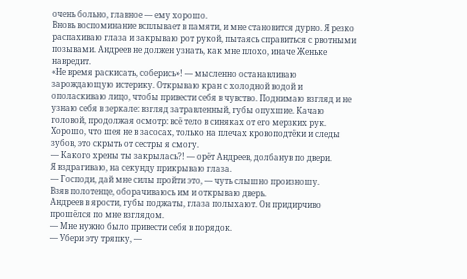очень больно, главное — ему хорошо.
Вновь воспоминание всплывает в памяти, и мне становится дурно. Я резко распахиваю глаза и закрываю рот рукой, пытаясь справиться с рвотными позывами. Андреев не должен узнать, как мне плохо, иначе Женьке навредит.
«Не время раскисать, соберись»! — мысленно останавливаю зарождающую истерику. Открываю кран с холодной водой и ополаскиваю лицо, чтобы привести себя в чувство. Поднимаю взгляд и не узнаю себя в зеркале: взгляд затравленный, губы опухшие. Качаю головой, продолжая осмотр: всё тело в синяках от его мерзких рук. Хорошо, что шея не в засосах, только на плечах кровоподтёки и следы зубов, это скрыть от сестры я смогу.
— Какого хрены ты закрылась?! — орёт Андреев, долбанув по двери.
Я вздрагиваю, на секунду прикрываю глаза.
— Господи, дай мне силы пройти это, — чуть слышно произношу.
Взяв полотенце, оборачиваюсь им и открываю дверь.
Андреев в ярости, губы поджаты, глаза полыхают. Он придирчиво прошёлся по мне взглядом.
— Мне нужно было привести себя в порядок.
— Убери эту тряпку, —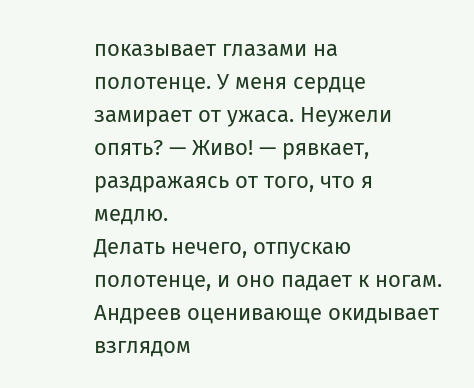показывает глазами на полотенце. У меня сердце замирает от ужаса. Неужели опять? — Живо! — рявкает, раздражаясь от того, что я медлю.
Делать нечего, отпускаю полотенце, и оно падает к ногам. Андреев оценивающе окидывает взглядом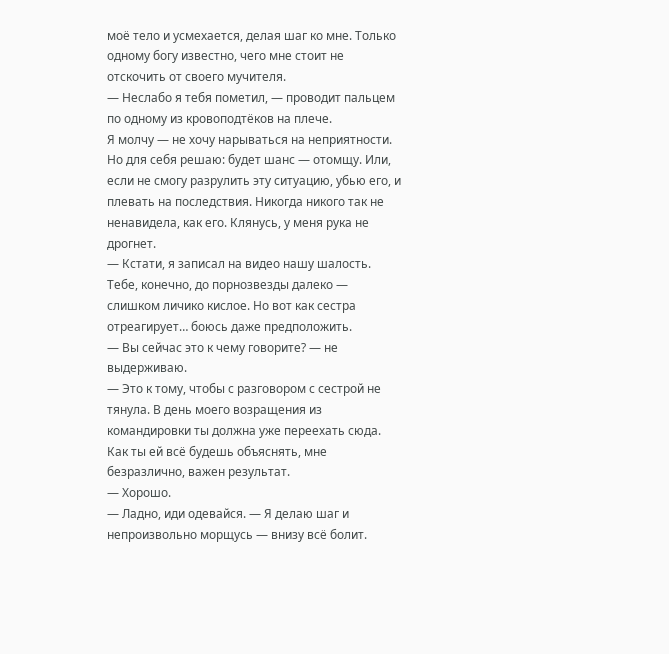моё тело и усмехается, делая шаг ко мне. Только одному богу известно, чего мне стоит не отскочить от своего мучителя.
— Неслабо я тебя пометил, — проводит пальцем по одному из кровоподтёков на плече.
Я молчу — не хочу нарываться на неприятности. Но для себя решаю: будет шанс — отомщу. Или, если не смогу разрулить эту ситуацию, убью его, и плевать на последствия. Никогда никого так не ненавидела, как его. Клянусь, у меня рука не дрогнет.
— Кстати, я записал на видео нашу шалость. Тебе, конечно, до порнозвезды далеко — слишком личико кислое. Но вот как сестра отреагирует… боюсь даже предположить.
— Вы сейчас это к чему говорите? — не выдерживаю.
— Это к тому, чтобы с разговором с сестрой не тянула. В день моего возращения из командировки ты должна уже переехать сюда. Как ты ей всё будешь объяснять, мне безразлично, важен результат.
— Хорошо.
— Ладно, иди одевайся. — Я делаю шаг и непроизвольно морщусь — внизу всё болит.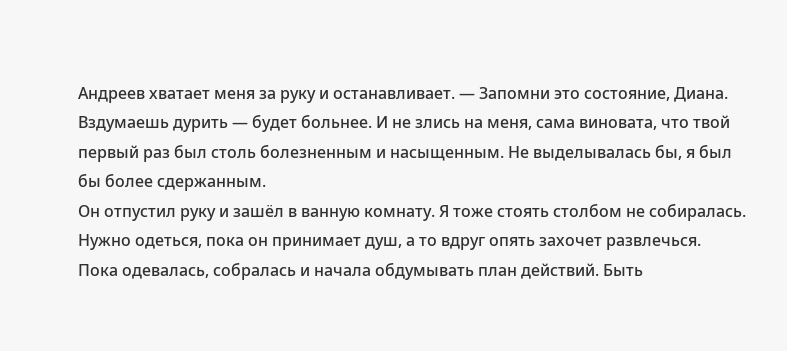Андреев хватает меня за руку и останавливает. — Запомни это состояние, Диана. Вздумаешь дурить — будет больнее. И не злись на меня, сама виновата, что твой первый раз был столь болезненным и насыщенным. Не выделывалась бы, я был бы более сдержанным.
Он отпустил руку и зашёл в ванную комнату. Я тоже стоять столбом не собиралась. Нужно одеться, пока он принимает душ, а то вдруг опять захочет развлечься.
Пока одевалась, собралась и начала обдумывать план действий. Быть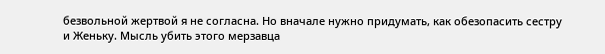безвольной жертвой я не согласна. Но вначале нужно придумать, как обезопасить сестру и Женьку. Мысль убить этого мерзавца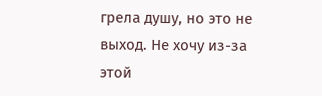грела душу, но это не выход. Не хочу из-за этой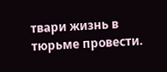твари жизнь в тюрьме провести.